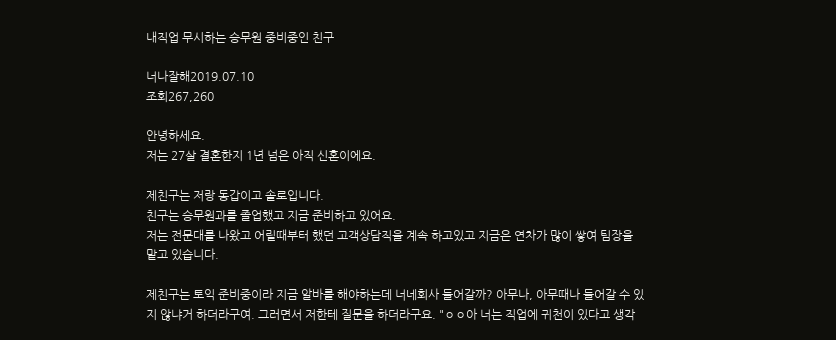내직업 무시하는 승무원 중비중인 친구

너나잘해2019.07.10
조회267,260

안녕하세요.
저는 27살 결혼한지 1년 넘은 아직 신혼이에요.

제친구는 저랑 동갑이고 솔로입니다.
친구는 승무원과를 졸업했고 지금 준비하고 있어요.
저는 전문대를 나왔고 어릴때부터 했던 고객상담직을 계속 하고있고 지금은 연차가 많이 쌓여 팀장을 맡고 있습니다.

제친구는 토익 준비중이라 지금 알바를 해야하는데 너네회사 들어갈까? 아무나, 아무때나 들어갈 수 있지 않냐거 하더라구여. 그러면서 저한테 질문을 하더라구요. "ㅇㅇ아 너는 직업에 귀천이 있다고 생각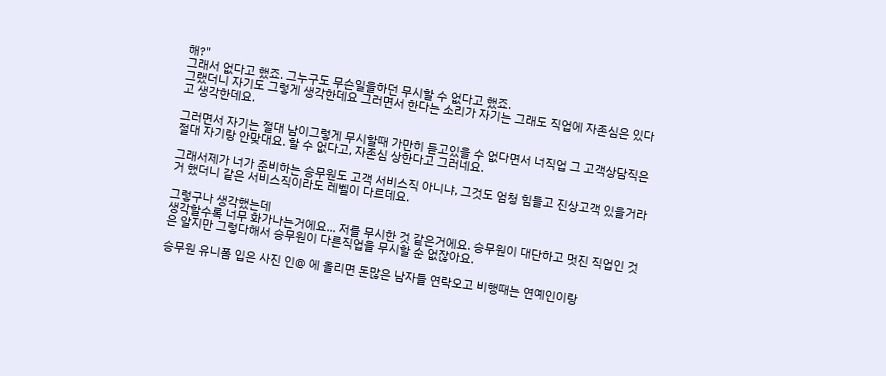해?"
그래서 없다고 했죠. 그누구도 무슨일을하던 무시할 수 없다고 했죠.
그랬더니 자기도 그렇게 생각한데요 그러면서 한다는 소리가 자기는 그래도 직업에 자존심은 있다고 생각한데요.

그러면서 자기는 절대 남이그렇게 무시할때 가만히 듣고있을 수 없다면서 너직업 그 고객상담직은 절대 자기랑 안맞대요. 할 수 없다고, 자존심 상한다고 그러네요.

그래서제가 너가 준비하는 승무원도 고객 서비스직 아니냐, 그것도 엄청 힘들고 진상고객 있을거라거 했더니 같은 서비스직이라도 레벨이 다르데요.

그렇구나 생각했는데
생각할수록 너무 화가나는거에요... 저를 무시한 것 같은거에요. 승무원이 대단하고 멋진 직업인 것은 알지만 그렇다해서 승무원이 다른직업을 무시할 순 없잖아요.

승무원 유니폼 입은 사진 인@ 에 올리면 돈많은 남자들 연락오고 비행때는 연예인이랑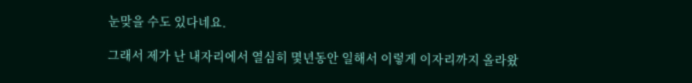눈맞을 수도 있다네요.

그래서 제가 난 내자리에서 열심히 몇년동안 일해서 이렇게 이자리까지 올라왔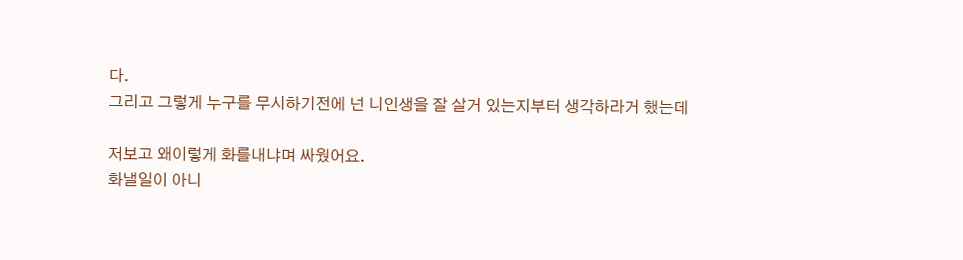다.
그리고 그렇게 누구를 무시하기전에 넌 니인생을 잘 살거 있는지부터 생각하라거 했는데

저보고 왜이렇게 화를내냐며 싸웠어요.
화낼일이 아니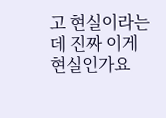고 현실이라는데 진짜 이게 현실인가요